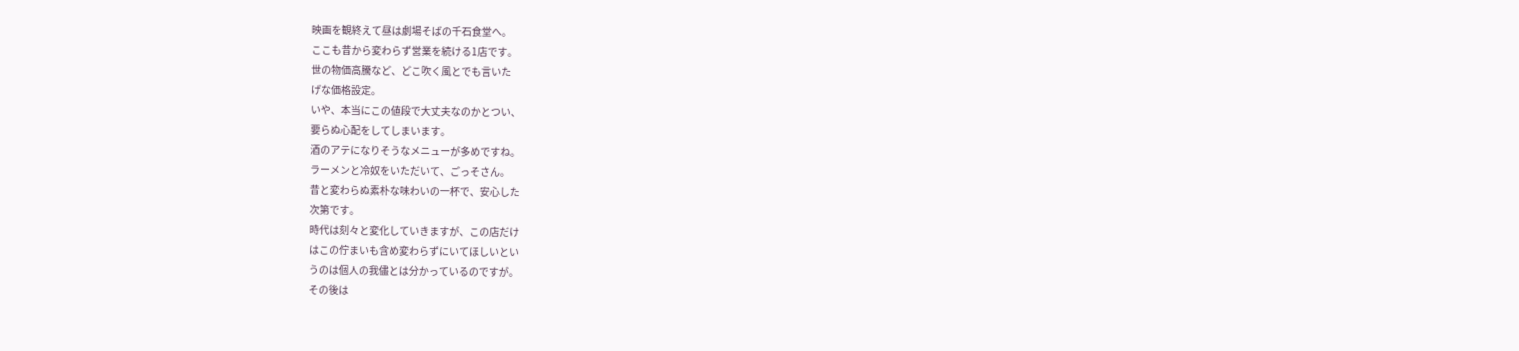映画を観終えて昼は劇場そばの千石食堂へ。
ここも昔から変わらず営業を続ける1店です。
世の物価高騰など、どこ吹く風とでも言いた
げな価格設定。
いや、本当にこの値段で大丈夫なのかとつい、
要らぬ心配をしてしまいます。
酒のアテになりそうなメニューが多めですね。
ラーメンと冷奴をいただいて、ごっそさん。
昔と変わらぬ素朴な味わいの一杯で、安心した
次第です。
時代は刻々と変化していきますが、この店だけ
はこの佇まいも含め変わらずにいてほしいとい
うのは個人の我儘とは分かっているのですが。
その後は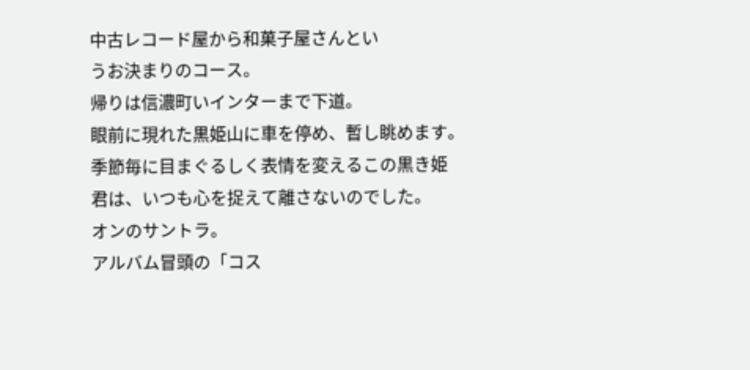中古レコード屋から和菓子屋さんとい
うお決まりのコース。
帰りは信濃町いインターまで下道。
眼前に現れた黒姫山に車を停め、暫し眺めます。
季節毎に目まぐるしく表情を変えるこの黒き姫
君は、いつも心を捉えて離さないのでした。
オンのサントラ。
アルバム冒頭の「コス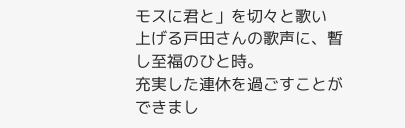モスに君と」を切々と歌い
上げる戸田さんの歌声に、暫し至福のひと時。
充実した連休を過ごすことができまし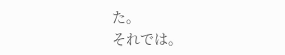た。
それでは。